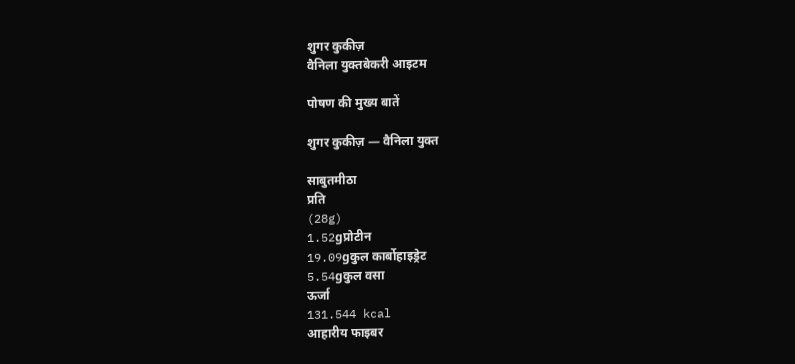शुगर कुकीज़
वैनिला युक्तबेकरी आइटम

पोषण की मुख्य बातें

शुगर कुकीज़ — वैनिला युक्त

साबुतमीठा
प्रति
(28g)
1.52gप्रोटीन
19.09gकुल कार्बोहाइड्रेट
5.54gकुल वसा
ऊर्जा
131.544 kcal
आहारीय फाइबर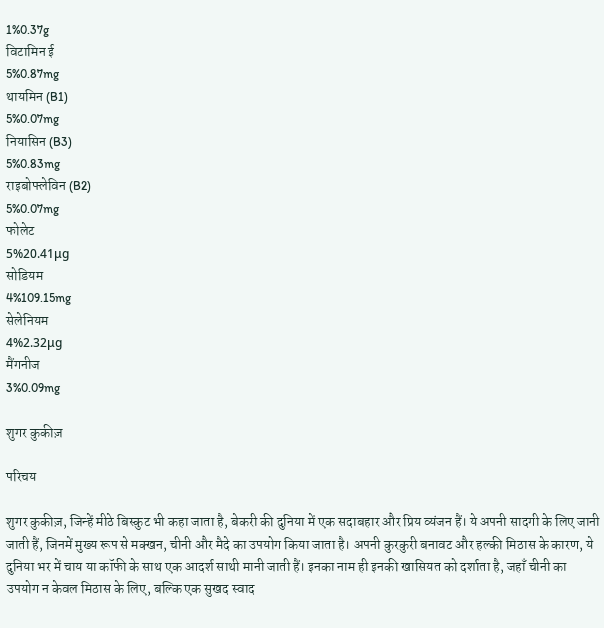1%0.37g
विटामिन ई
5%0.87mg
थायमिन (B1)
5%0.07mg
नियासिन (B3)
5%0.83mg
राइबोफ्लेविन (B2)
5%0.07mg
फोलेट
5%20.41μg
सोडियम
4%109.15mg
सेलेनियम
4%2.32μg
मैंगनीज
3%0.09mg

शुगर कुकीज़

परिचय

शुगर कुकीज़, जिन्हें मीठे बिस्कुट भी कहा जाता है, बेकरी की दुनिया में एक सदाबहार और प्रिय व्यंजन हैं। ये अपनी सादगी के लिए जानी जाती हैं, जिनमें मुख्य रूप से मक्खन, चीनी और मैदे का उपयोग किया जाता है। अपनी कुरकुरी बनावट और हल्की मिठास के कारण, ये दुनिया भर में चाय या कॉफी के साथ एक आदर्श साथी मानी जाती हैं। इनका नाम ही इनकी खासियत को दर्शाता है, जहाँ चीनी का उपयोग न केवल मिठास के लिए, बल्कि एक सुखद स्वाद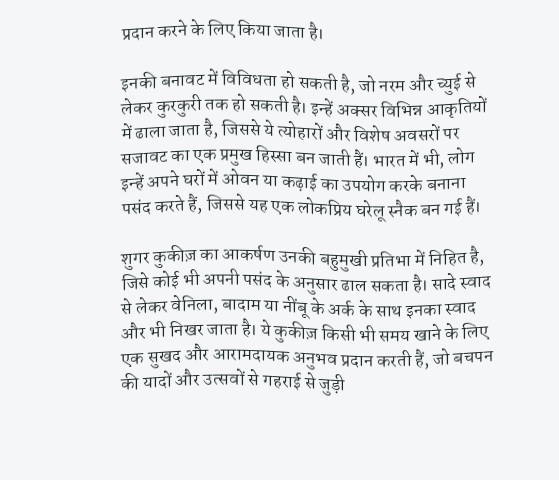प्रदान करने के लिए किया जाता है।

इनकी बनावट में विविधता हो सकती है, जो नरम और च्युई से लेकर कुरकुरी तक हो सकती है। इन्हें अक्सर विभिन्न आकृतियों में ढाला जाता है, जिससे ये त्योहारों और विशेष अवसरों पर सजावट का एक प्रमुख हिस्सा बन जाती हैं। भारत में भी, लोग इन्हें अपने घरों में ओवन या कढ़ाई का उपयोग करके बनाना पसंद करते हैं, जिससे यह एक लोकप्रिय घरेलू स्नैक बन गई हैं।

शुगर कुकीज़ का आकर्षण उनकी बहुमुखी प्रतिभा में निहित है, जिसे कोई भी अपनी पसंद के अनुसार ढाल सकता है। सादे स्वाद से लेकर वेनिला, बादाम या नींबू के अर्क के साथ इनका स्वाद और भी निखर जाता है। ये कुकीज़ किसी भी समय खाने के लिए एक सुखद और आरामदायक अनुभव प्रदान करती हैं, जो बचपन की यादों और उत्सवों से गहराई से जुड़ी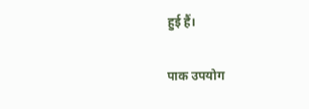हुई हैं।

पाक उपयोग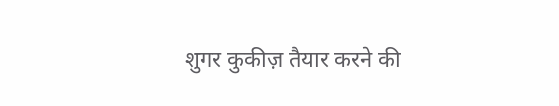शुगर कुकीज़ तैयार करने की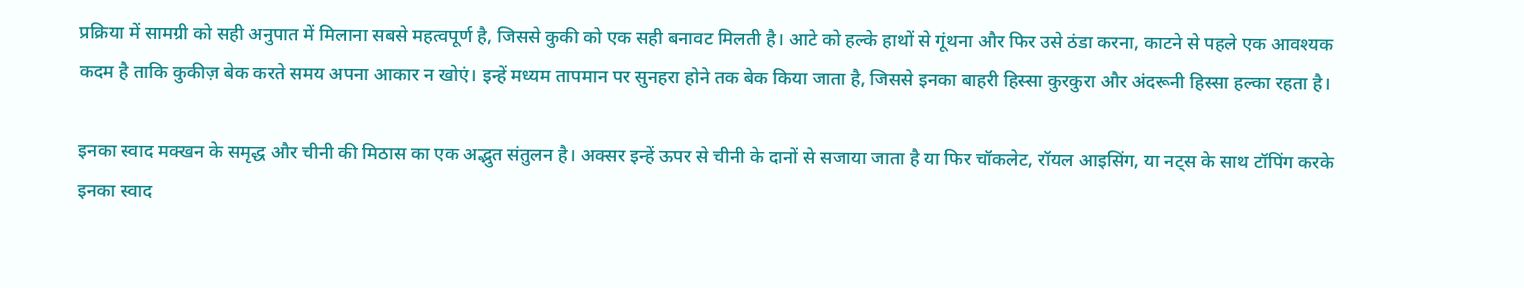प्रक्रिया में सामग्री को सही अनुपात में मिलाना सबसे महत्वपूर्ण है, जिससे कुकी को एक सही बनावट मिलती है। आटे को हल्के हाथों से गूंथना और फिर उसे ठंडा करना, काटने से पहले एक आवश्यक कदम है ताकि कुकीज़ बेक करते समय अपना आकार न खोएं। इन्हें मध्यम तापमान पर सुनहरा होने तक बेक किया जाता है, जिससे इनका बाहरी हिस्सा कुरकुरा और अंदरूनी हिस्सा हल्का रहता है।

इनका स्वाद मक्खन के समृद्ध और चीनी की मिठास का एक अद्भुत संतुलन है। अक्सर इन्हें ऊपर से चीनी के दानों से सजाया जाता है या फिर चॉकलेट, रॉयल आइसिंग, या नट्स के साथ टॉपिंग करके इनका स्वाद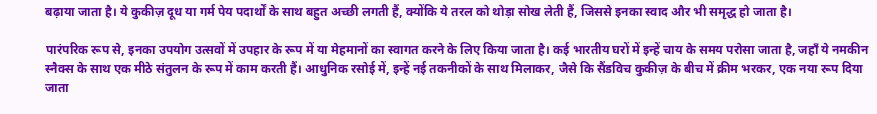बढ़ाया जाता है। ये कुकीज़ दूध या गर्म पेय पदार्थों के साथ बहुत अच्छी लगती हैं, क्योंकि ये तरल को थोड़ा सोख लेती हैं, जिससे इनका स्वाद और भी समृद्ध हो जाता है।

पारंपरिक रूप से, इनका उपयोग उत्सवों में उपहार के रूप में या मेहमानों का स्वागत करने के लिए किया जाता है। कई भारतीय घरों में इन्हें चाय के समय परोसा जाता है, जहाँ ये नमकीन स्नैक्स के साथ एक मीठे संतुलन के रूप में काम करती हैं। आधुनिक रसोई में, इन्हें नई तकनीकों के साथ मिलाकर, जैसे कि सैंडविच कुकीज़ के बीच में क्रीम भरकर, एक नया रूप दिया जाता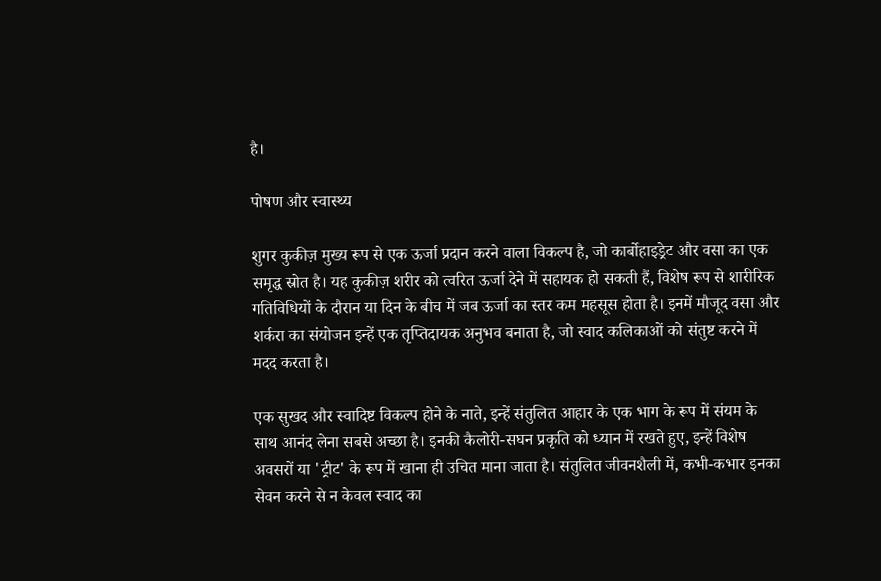है।

पोषण और स्वास्थ्य

शुगर कुकीज़ मुख्य रूप से एक ऊर्जा प्रदान करने वाला विकल्प है, जो कार्बोहाइड्रेट और वसा का एक समृद्ध स्रोत है। यह कुकीज़ शरीर को त्वरित ऊर्जा देने में सहायक हो सकती हैं, विशेष रूप से शारीरिक गतिविधियों के दौरान या दिन के बीच में जब ऊर्जा का स्तर कम महसूस होता है। इनमें मौजूद वसा और शर्करा का संयोजन इन्हें एक तृप्तिदायक अनुभव बनाता है, जो स्वाद कलिकाओं को संतुष्ट करने में मदद करता है।

एक सुखद और स्वादिष्ट विकल्प होने के नाते, इन्हें संतुलित आहार के एक भाग के रूप में संयम के साथ आनंद लेना सबसे अच्छा है। इनकी कैलोरी-सघन प्रकृति को ध्यान में रखते हुए, इन्हें विशेष अवसरों या 'ट्रीट' के रूप में खाना ही उचित माना जाता है। संतुलित जीवनशैली में, कभी-कभार इनका सेवन करने से न केवल स्वाद का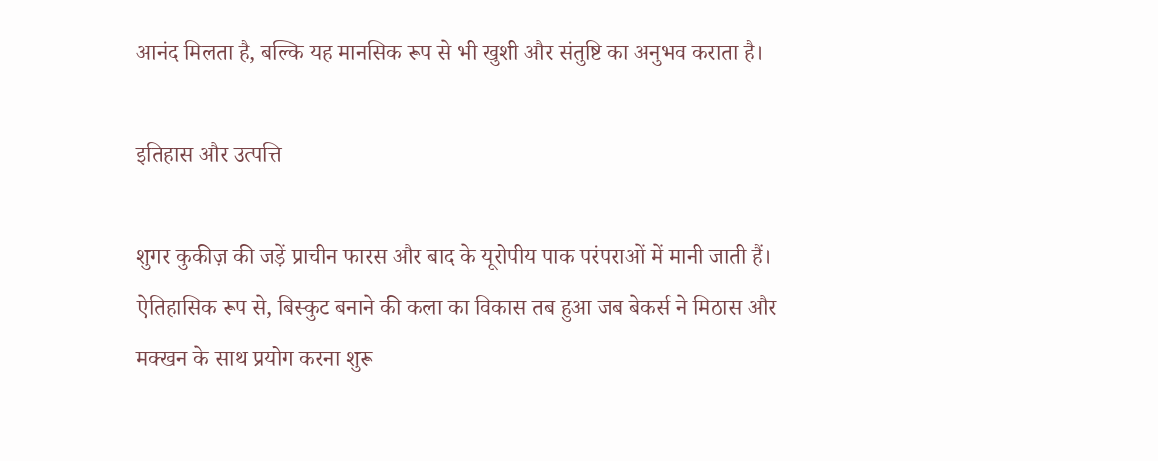आनंद मिलता है, बल्कि यह मानसिक रूप से भी खुशी और संतुष्टि का अनुभव कराता है।

इतिहास और उत्पत्ति

शुगर कुकीज़ की जड़ें प्राचीन फारस और बाद के यूरोपीय पाक परंपराओं में मानी जाती हैं। ऐतिहासिक रूप से, बिस्कुट बनाने की कला का विकास तब हुआ जब बेकर्स ने मिठास और मक्खन के साथ प्रयोग करना शुरू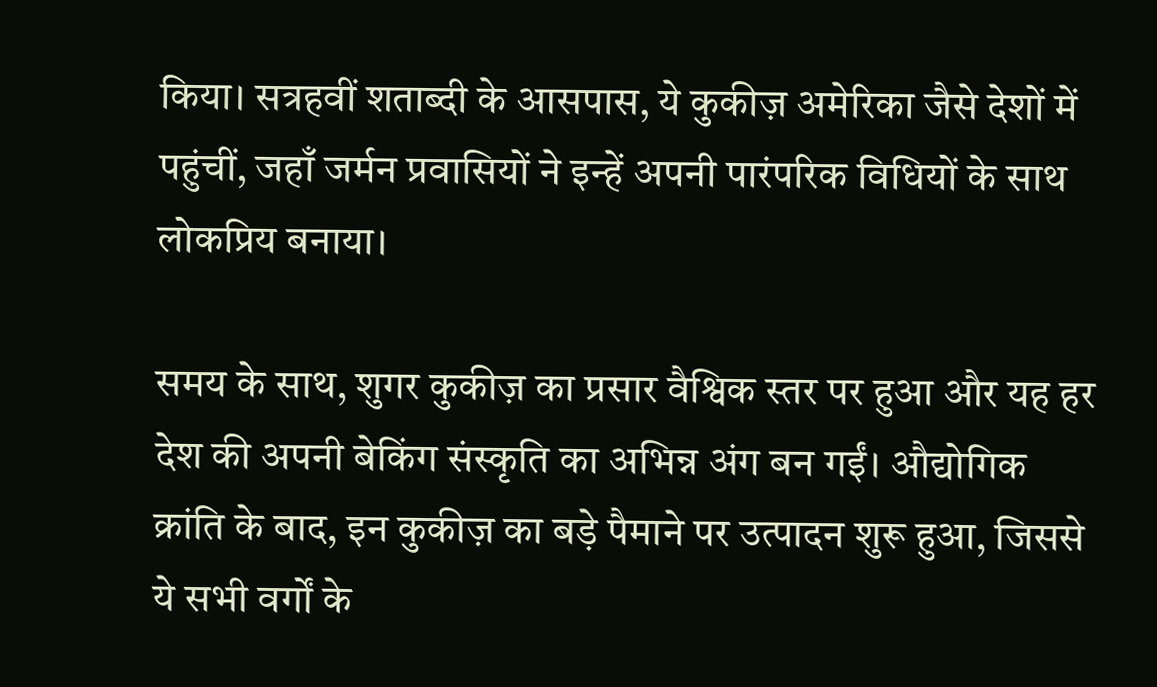किया। सत्रहवीं शताब्दी के आसपास, ये कुकीज़ अमेरिका जैसे देशों में पहुंचीं, जहाँ जर्मन प्रवासियों ने इन्हें अपनी पारंपरिक विधियों के साथ लोकप्रिय बनाया।

समय के साथ, शुगर कुकीज़ का प्रसार वैश्विक स्तर पर हुआ और यह हर देश की अपनी बेकिंग संस्कृति का अभिन्न अंग बन गईं। औद्योगिक क्रांति के बाद, इन कुकीज़ का बड़े पैमाने पर उत्पादन शुरू हुआ, जिससे ये सभी वर्गों के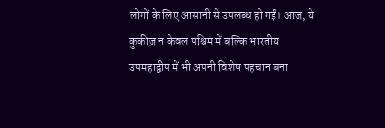लोगों के लिए आसानी से उपलब्ध हो गईं। आज, ये कुकीज़ न केवल पश्चिम में बल्कि भारतीय उपमहाद्वीप में भी अपनी विशेष पहचान बना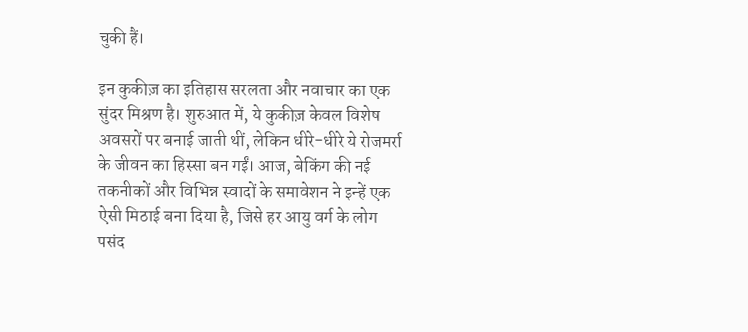चुकी हैं।

इन कुकीज़ का इतिहास सरलता और नवाचार का एक सुंदर मिश्रण है। शुरुआत में, ये कुकीज़ केवल विशेष अवसरों पर बनाई जाती थीं, लेकिन धीरे-धीरे ये रोजमर्रा के जीवन का हिस्सा बन गईं। आज, बेकिंग की नई तकनीकों और विभिन्न स्वादों के समावेशन ने इन्हें एक ऐसी मिठाई बना दिया है, जिसे हर आयु वर्ग के लोग पसंद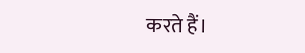करते हैं।